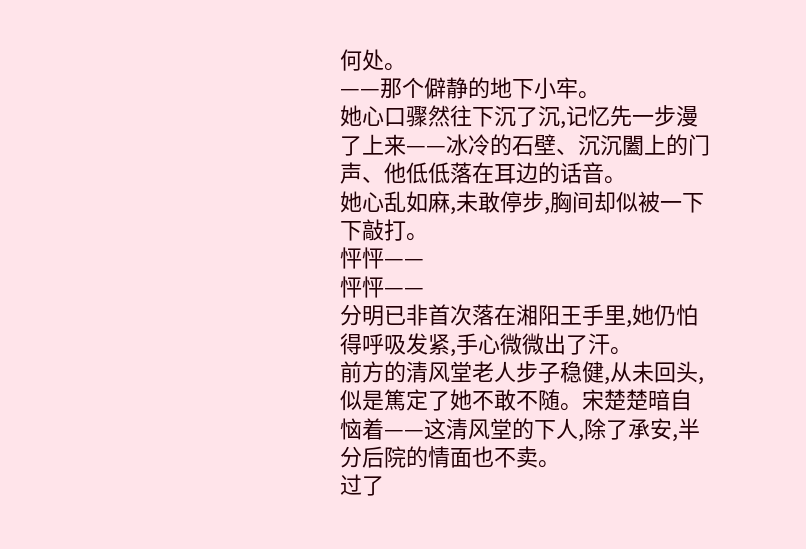何处。
——那个僻静的地下小牢。
她心口骤然往下沉了沉,记忆先一步漫了上来——冰冷的石壁、沉沉闔上的门声、他低低落在耳边的话音。
她心乱如麻,未敢停步,胸间却似被一下下敲打。
怦怦——
怦怦——
分明已非首次落在湘阳王手里,她仍怕得呼吸发紧,手心微微出了汗。
前方的清风堂老人步子稳健,从未回头,似是篤定了她不敢不随。宋楚楚暗自恼着——这清风堂的下人,除了承安,半分后院的情面也不卖。
过了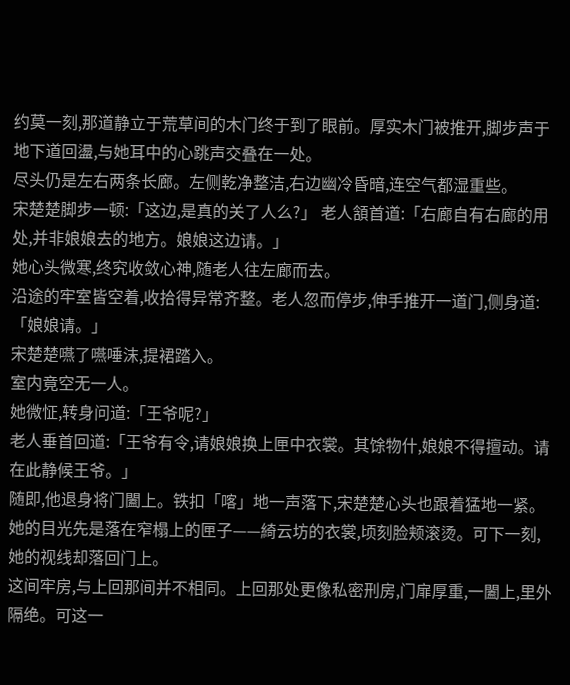约莫一刻,那道静立于荒草间的木门终于到了眼前。厚实木门被推开,脚步声于地下道回盪,与她耳中的心跳声交叠在一处。
尽头仍是左右两条长廊。左侧乾净整洁,右边幽冷昏暗,连空气都湿重些。
宋楚楚脚步一顿:「这边,是真的关了人么?」 老人頷首道:「右廊自有右廊的用处,并非娘娘去的地方。娘娘这边请。」
她心头微寒,终究收敛心神,随老人往左廊而去。
沿途的牢室皆空着,收拾得异常齐整。老人忽而停步,伸手推开一道门,侧身道:「娘娘请。」
宋楚楚嚥了嚥唾沫,提裙踏入。
室内竟空无一人。
她微怔,转身问道:「王爷呢?」
老人垂首回道:「王爷有令,请娘娘换上匣中衣裳。其馀物什,娘娘不得擅动。请在此静候王爷。」
随即,他退身将门闔上。铁扣「喀」地一声落下,宋楚楚心头也跟着猛地一紧。
她的目光先是落在窄榻上的匣子——綺云坊的衣裳,顷刻脸颊滚烫。可下一刻,她的视线却落回门上。
这间牢房,与上回那间并不相同。上回那处更像私密刑房,门扉厚重,一闔上,里外隔绝。可这一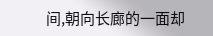间,朝向长廊的一面却